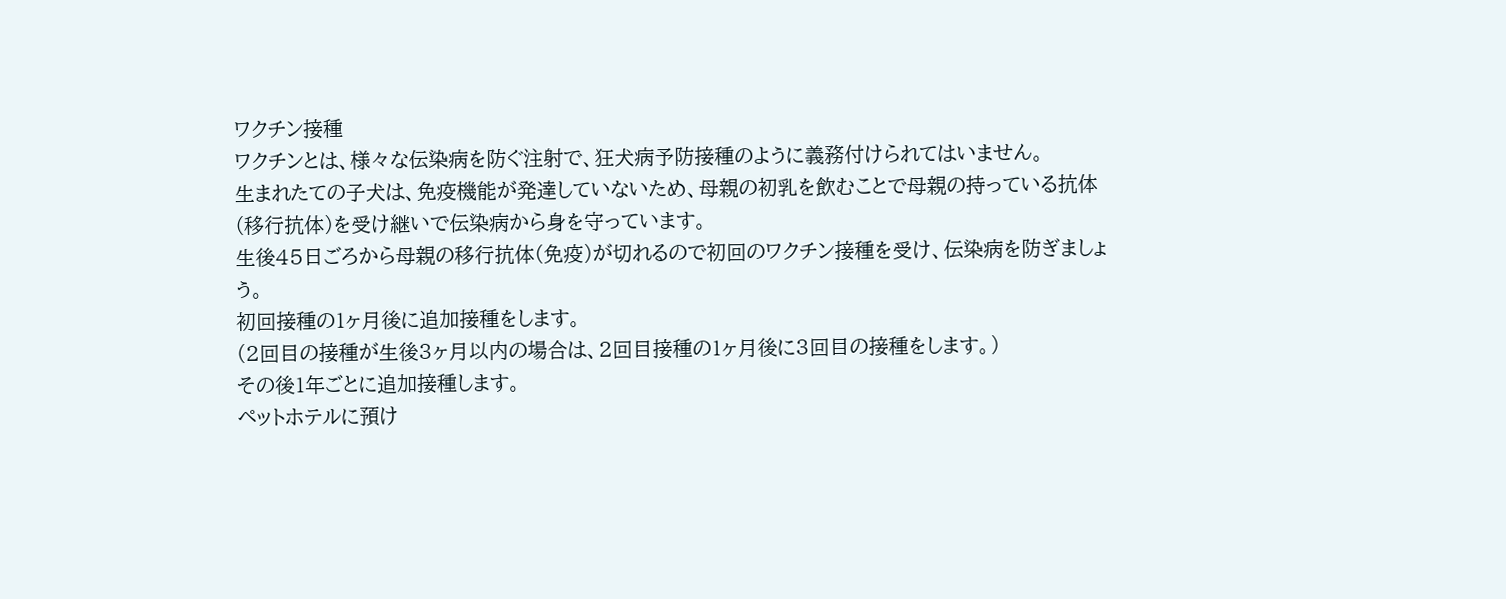ワクチン接種
ワクチンとは、様々な伝染病を防ぐ注射で、狂犬病予防接種のように義務付けられてはいません。
生まれたての子犬は、免疫機能が発達していないため、母親の初乳を飲むことで母親の持っている抗体(移行抗体)を受け継いで伝染病から身を守っています。
生後45日ごろから母親の移行抗体(免疫)が切れるので初回のワクチン接種を受け、伝染病を防ぎましょう。
初回接種の1ヶ月後に追加接種をします。
(2回目の接種が生後3ヶ月以内の場合は、2回目接種の1ヶ月後に3回目の接種をします。)
その後1年ごとに追加接種します。
ペットホテルに預け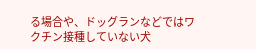る場合や、ドッグランなどではワクチン接種していない犬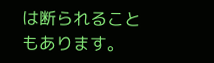は断られることもあります。